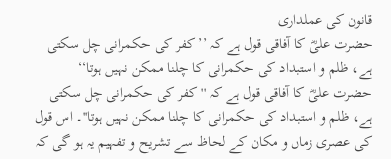قانون کی عملداری
حضرت علیؓ کا آفاقی قول ہے کہ ’’کفر کی حکمرانی چل سکتی ہے، ظلم و استبداد کی حکمرانی کا چلنا ممکن نہیں ہوتا‘‘
حضرت علیؓ کا آفاقی قول ہے کہ ''کفر کی حکمرانی چل سکتی ہے، ظلم و استبداد کی حکمرانی کا چلنا ممکن نہیں ہوتا''۔ اس قول کی عصری زماں و مکان کے لحاظ سے تشریح و تفہیم یہ ہو گی کہ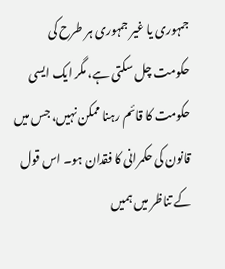جمہوری یا غیر جمہوری ہر طرح کی حکومت چل سکتی ہے، مگر ایک ایسی حکومت کا قائم رہنا ممکن نہیں، جس میں قانون کی حکمرانی کا فقدان ہو۔ اس قول کے تناظر میں ہمیں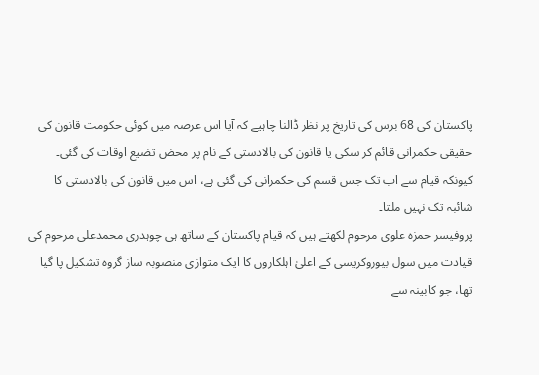پاکستان کی 68 برس کی تاریخ پر نظر ڈالنا چاہیے کہ آیا اس عرصہ میں کوئی حکومت قانون کی حقیقی حکمرانی قائم کر سکی یا قانون کی بالادستی کے نام پر محض تضیع اوقات کی گئی۔ کیونکہ قیام سے اب تک جس قسم کی حکمرانی کی گئی ہے، اس میں قانون کی بالادستی کا شائبہ تک نہیں ملتا۔
پروفیسر حمزہ علوی مرحوم لکھتے ہیں کہ قیام پاکستان کے ساتھ ہی چوہدری محمدعلی مرحوم کی قیادت میں سول بیوروکریسی کے اعلیٰ اہلکاروں کا ایک متوازی منصوبہ ساز گروہ تشکیل پا گیا تھا، جو کابینہ سے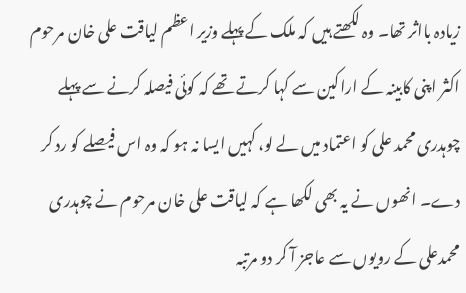زیادہ بااثر تھا۔ وہ لکھتے ہیں کہ ملک کے پہلے وزیر اعظم لیاقت علی خان مرحوم اکثر اپنی کابینہ کے اراکین سے کہا کرتے تھے کہ کوئی فیصلہ کرنے سے پہلے چوہدری محمد علی کو اعتماد میں لے لو، کہیں ایسا نہ ہو کہ وہ اس فیصلے کو رد کر دے۔ انھوں نے یہ بھی لکھا ہے کہ لیاقت علی خان مرحوم نے چوہدری محمدعلی کے رویوں سے عاجز آ کر دو مرتبہ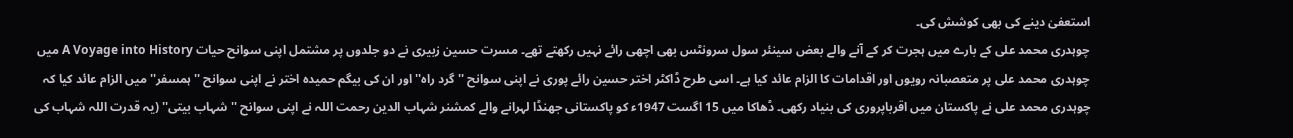استعفیٰ دینے کی بھی کوشش کی۔
چوہدری محمد علی کے بارے میں ہجرت کر کے آنے والے بعض سینئر سول سرونٹس بھی اچھی رائے نہیں رکھتے تھے۔ مسرت حسین زبیری نے دو جلدوں پر مشتمل اپنی سوانح حیات A Voyage into History میں چوہدری محمد علی پر متعصبانہ رویوں اور اقدامات کا الزام عائد کیا ہے۔ اسی طرح ڈاکٹر اختر حسین رائے پوری نے اپنی سوانح ''گرد راہ'' اور ان کی بیگم حمیدہ اختر نے اپنی سوانح ''ہمسفر'' میں الزام عائد کیا کہ چوہدری محمد علی نے پاکستان میں اقرباپروری کی بنیاد رکھی۔ ڈھاکا میں 15 اگست 1947ء کو پاکستانی جھنڈا لہرانے والے کمشنر شہاب الدین رحمت اللہ نے اپنی سوانح ''شہاب بیتی'' (یہ قدرت اللہ شہاب کی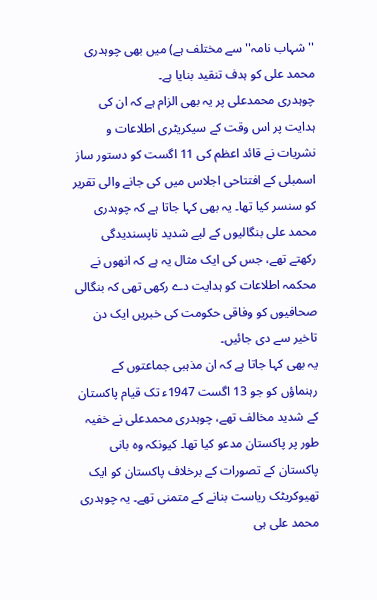''شہاب نامہ'' سے مختلف ہے) میں بھی چوہدری محمد علی کو ہدف تنقید بنایا ہے۔
چوہدری محمدعلی پر یہ بھی الزام ہے کہ ان کی ہدایت پر اس وقت کے سیکریٹری اطلاعات و نشریات نے قائد اعظم کی 11 اگست کو دستور ساز اسمبلی کے افتتاحی اجلاس میں کی جانے والی تقریر کو سنسر کیا تھا۔ یہ بھی کہا جاتا ہے کہ چوہدری محمد علی بنگالیوں کے لیے شدید ناپسندیدگی رکھتے تھے، جس کی ایک مثال یہ ہے کہ انھوں نے محکمہ اطلاعات کو ہدایت دے رکھی تھی کہ بنگالی صحافیوں کو وفاقی حکومت کی خبریں ایک دن تاخیر سے دی جائیں۔
یہ بھی کہا جاتا ہے کہ ان مذہبی جماعتوں کے رہنماؤں کو جو 13 اگست 1947ء تک قیام پاکستان کے شدید مخالف تھے، چوہدری محمدعلی نے خفیہ طور پر پاکستان مدعو کیا تھا۔ کیونکہ وہ بانی پاکستان کے تصورات کے برخلاف پاکستان کو ایک تھیوکریٹک ریاست بنانے کے متمنی تھے۔ یہ چوہدری محمد علی ہی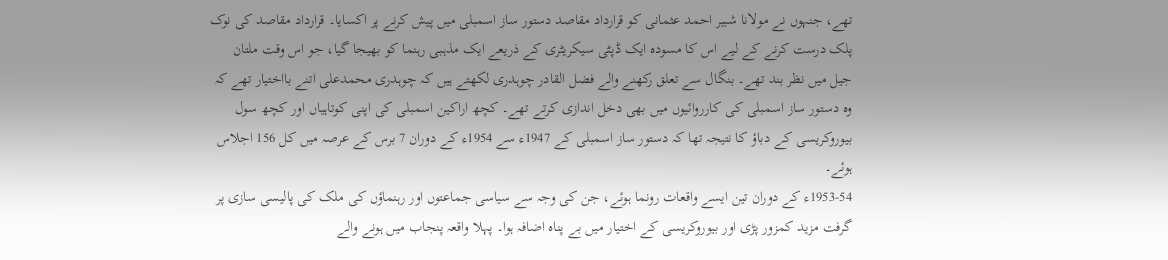تھے، جنہوں نے مولانا شبیر احمد عثمانی کو قرارداد مقاصد دستور ساز اسمبلی میں پیش کرنے پر اکسایا۔ قرارداد مقاصد کی نوک پلک درست کرنے کے لیے اس کا مسودہ ایک ڈپٹی سیکریٹری کے ذریعے ایک مذہبی رہنما کو بھیجا گیا، جو اس وقت ملتان جیل میں نظر بند تھے۔ بنگال سے تعلق رکھنے والے فضل القادر چوہدری لکھتے ہیں کہ چوہدری محمدعلی اتنے بااختیار تھے کہ وہ دستور ساز اسمبلی کی کارروائیوں میں بھی دخل اندازی کرتے تھے۔ کچھ اراکین اسمبلی کی اپنی کوتاہیاں اور کچھ سول بیوروکریسی کے دباؤ کا نتیجہ تھا کہ دستور ساز اسمبلی کے 1947ء سے 1954ء کے دوران 7 برس کے عرصہ میں کل 156 اجلاس ہوئے۔
1953-54ء کے دوران تین ایسے واقعات رونما ہوئے، جن کی وجہ سے سیاسی جماعتوں اور رہنماؤں کی ملک کی پالیسی سازی پر گرفت مزید کمزور پڑی اور بیوروکریسی کے اختیار میں بے پناہ اضافہ ہوا۔ پہلا واقعہ پنجاب میں ہونے والے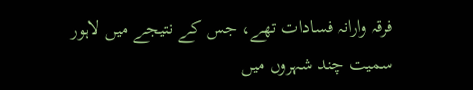فرقہ وارانہ فسادات تھے، جس کے نتیجے میں لاہور سمیت چند شہروں میں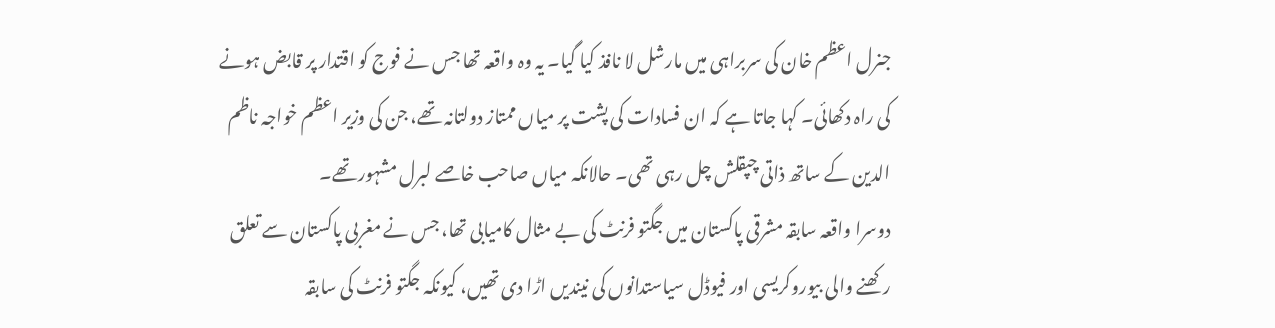جنرل اعظم خان کی سربراہی میں مارشل لا نافذ کیا گیا۔ یہ وہ واقعہ تھا جس نے فوج کو اقتدار پر قابض ہونے کی راہ دکھائی۔ کہا جاتا ہے کہ ان فسادات کی پشت پر میاں ممتاز دولتانہ تھے، جن کی وزیر اعظم خواجہ ناظم الدین کے ساتھ ذاتی چپقلش چل رہی تھی۔ حالانکہ میاں صاحب خاصے لبرل مشہور تھے۔
دوسرا واقعہ سابقہ مشرقی پاکستان میں جگتو فرنٹ کی بے مثال کامیابی تھا، جس نے مغربی پاکستان سے تعلق رکھنے والی بیوروکریسی اور فیوڈل سیاستدانوں کی نیندیں اڑا دی تھیں، کیونکہ جگتو فرنٹ کی سابقہ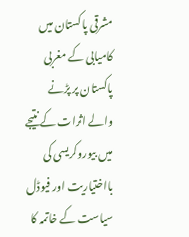مشرقی پاکستان میں کامیابی کے مغربی پاکستان پر پڑنے والے اثرات کے نتیجے میں بیوروکریسی کی بااختیاریت اور فیوڈل سیاست کے خاتمہ کا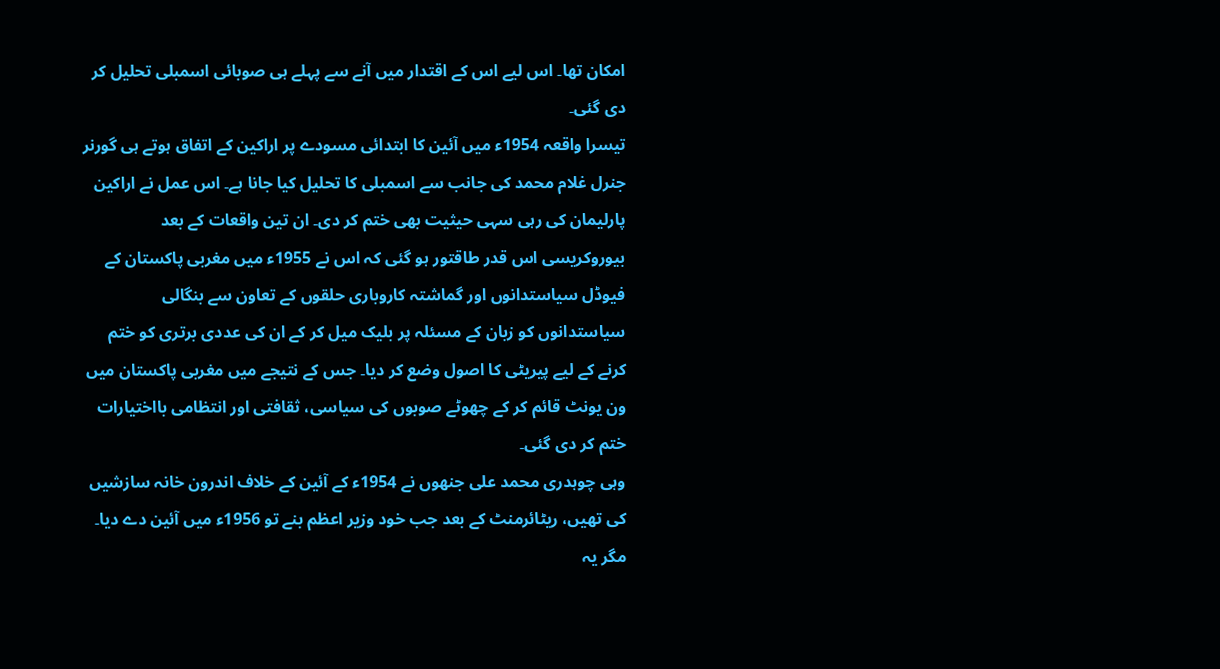امکان تھا۔ اس لیے اس کے اقتدار میں آنے سے پہلے ہی صوبائی اسمبلی تحلیل کر دی گئی۔
تیسرا واقعہ 1954ء میں آئین کا ابتدائی مسودے پر اراکین کے اتفاق ہوتے ہی گورنر جنرل غلام محمد کی جانب سے اسمبلی کا تحلیل کیا جانا ہے۔ اس عمل نے اراکین پارلیمان کی رہی سہی حیثیت بھی ختم کر دی۔ ان تین واقعات کے بعد بیوروکریسی اس قدر طاقتور ہو گئی کہ اس نے 1955ء میں مغربی پاکستان کے فیوڈل سیاستدانوں اور گماشتہ کاروباری حلقوں کے تعاون سے بنگالی سیاستدانوں کو زبان کے مسئلہ پر بلیک میل کر کے ان کی عددی برتری کو ختم کرنے کے لیے پیریٹی کا اصول وضع کر دیا۔ جس کے نتیجے میں مغربی پاکستان میں ون یونٹ قائم کر کے چھوٹے صوبوں کی سیاسی، ثقافتی اور انتظامی بااختیارات ختم کر دی گئی۔
وہی چوہدری محمد علی جنھوں نے 1954ء کے آئین کے خلاف اندرون خانہ سازشیں کی تھیں، ریٹائرمنٹ کے بعد جب خود وزیر اعظم بنے تو 1956ء میں آئین دے دیا۔ مگر یہ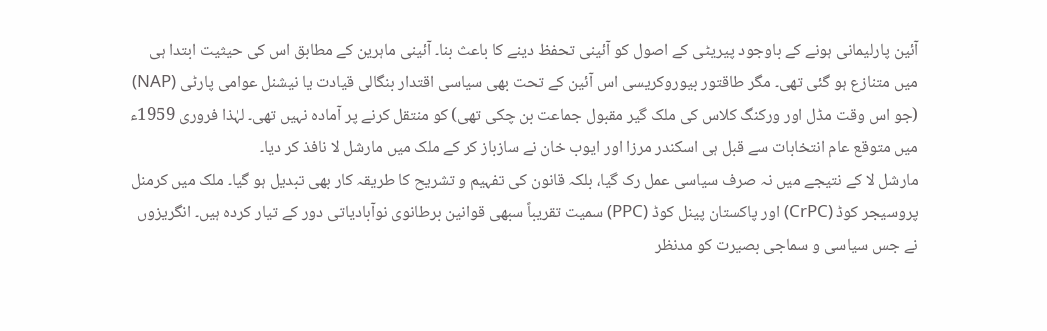آئین پارلیمانی ہونے کے باوجود پیریٹی کے اصول کو آئینی تحفظ دینے کا باعث بنا۔ آئینی ماہرین کے مطابق اس کی حیثیت ابتدا ہی میں متنازع ہو گئی تھی۔ مگر طاقتور بیوروکریسی اس آئین کے تحت بھی سیاسی اقتدار بنگالی قیادت یا نیشنل عوامی پارٹی (NAP) (جو اس وقت مڈل اور ورکنگ کلاس کی ملک گیر مقبول جماعت بن چکی تھی) کو منتقل کرنے پر آمادہ نہیں تھی۔ لہٰذا فروری 1959ء میں متوقع عام انتخابات سے قبل ہی اسکندر مرزا اور ایوب خان نے سازباز کر کے ملک میں مارشل لا نافذ کر دیا۔
مارشل لا کے نتیجے میں نہ صرف سیاسی عمل رک گیا، بلکہ قانون کی تفہیم و تشریح کا طریقہ کار بھی تبدیل ہو گیا۔ ملک میں کرمنل پروسیجر کوڈ (CrPC) اور پاکستان پینل کوڈ (PPC) سمیت تقریباً سبھی قوانین برطانوی نوآبادیاتی دور کے تیار کردہ ہیں۔ انگریزوں نے جس سیاسی و سماجی بصیرت کو مدنظر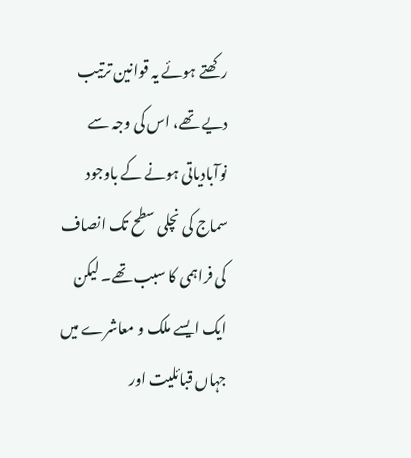رکھتے ہوئے یہ قوانین ترتیب دیے تھے، اس کی وجہ سے نوآبادیاتی ہونے کے باوجود سماج کی نچلی سطح تک انصاف کی فراہمی کا سبب تھے۔ لیکن ایک ایسے ملک و معاشرے میں جہاں قبائلیت اور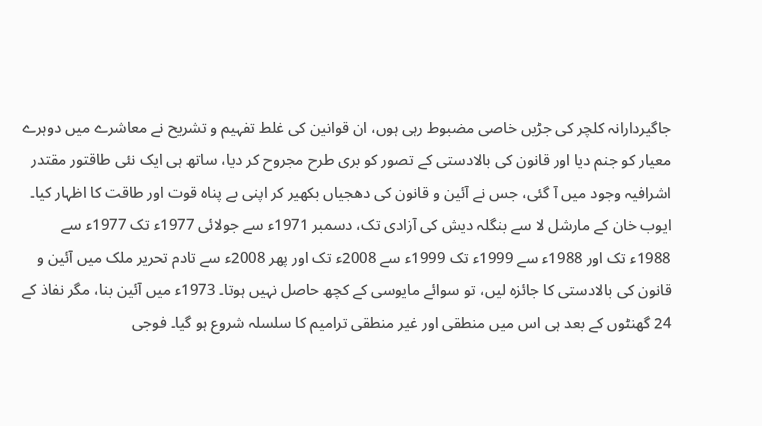جاگیردارانہ کلچر کی جڑیں خاصی مضبوط رہی ہوں، ان قوانین کی غلط تفہیم و تشریح نے معاشرے میں دوہرے معیار کو جنم دیا اور قانون کی بالادستی کے تصور کو بری طرح مجروح کر دیا، ساتھ ہی ایک نئی طاقتور مقتدر اشرافیہ وجود میں آ گئی، جس نے آئین و قانون کی دھجیاں بکھیر کر اپنی بے پناہ قوت اور طاقت کا اظہار کیا۔
ایوب خان کے مارشل لا سے بنگلہ دیش کی آزادی تک، دسمبر 1971ء سے جولائی 1977ء تک 1977ء سے 1988ء تک اور 1988ء سے 1999ء تک 1999ء سے 2008ء تک اور پھر 2008ء سے تادم تحریر ملک میں آئین و قانون کی بالادستی کا جائزہ لیں، تو سوائے مایوسی کے کچھ حاصل نہیں ہوتا۔ 1973ء میں آئین بنا، مگر نفاذ کے 24 گھنٹوں کے بعد ہی اس میں منطقی اور غیر منطقی ترامیم کا سلسلہ شروع ہو گیا۔ فوجی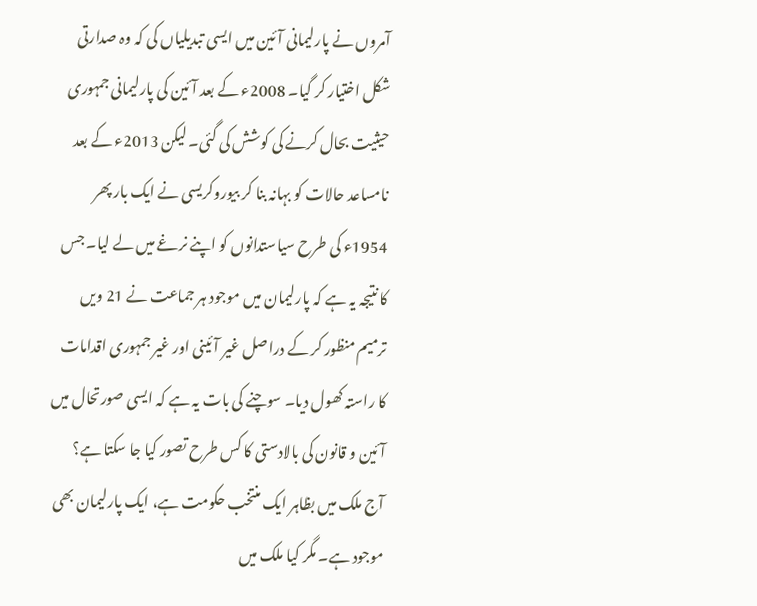آمروں نے پارلیمانی آئین میں ایسی تبدیلیاں کی کہ وہ صدارتی شکل اختیار کر گیا۔ 2008ء کے بعد آئین کی پارلیمانی جمہوری حیثیت بحال کرنے کی کوشش کی گئی۔ لیکن 2013ء کے بعد نامساعد حالات کو بہانہ بنا کر بیوروکریسی نے ایک بار پھر 1954ء کی طرح سیاستدانوں کو اپنے نرغے میں لے لیا۔ جس کا نتیجہ یہ ہے کہ پارلیمان میں موجود ہر جماعت نے 21 ویں ترمیم منظور کر کے دراصل غیر آئینی اور غیر جمہوری اقدامات کا راستہ کھول دیا۔ سوچنے کی بات یہ ہے کہ ایسی صورتحال میں آئین و قانون کی بالادستی کا کس طرح تصور کیا جا سکتا ہے؟
آج ملک میں بظاہر ایک منتخب حکومت ہے، ایک پارلیمان بھی موجود ہے۔ مگر کیا ملک میں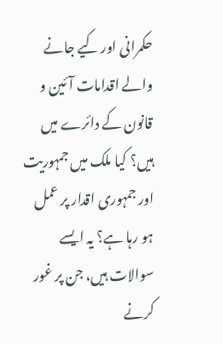حکمرانی اور کیے جانے والے اقدامات آئین و قانون کے دائرے میں ہیں؟ کیا ملک میں جمہوریت اور جمہوری اقدار پر عمل ہو رہا ہے؟ یہ ایسے سوالات ہیں، جن پر غور کرنے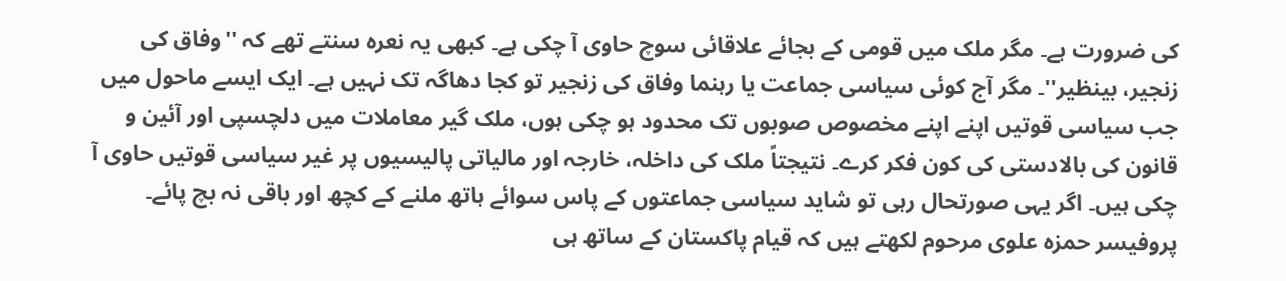کی ضرورت ہے۔ مگر ملک میں قومی کے بجائے علاقائی سوچ حاوی آ چکی ہے۔ کبھی یہ نعرہ سنتے تھے کہ ''وفاق کی زنجیر، بینظیر''۔ مگر آج کوئی سیاسی جماعت یا رہنما وفاق کی زنجیر تو کجا دھاگہ تک نہیں ہے۔ ایک ایسے ماحول میں جب سیاسی قوتیں اپنے اپنے مخصوص صوبوں تک محدود ہو چکی ہوں، ملک گیر معاملات میں دلچسپی اور آئین و قانون کی بالادستی کی کون فکر کرے۔ نتیجتاً ملک کی داخلہ، خارجہ اور مالیاتی پالیسیوں پر غیر سیاسی قوتیں حاوی آ چکی ہیں۔ اگر یہی صورتحال رہی تو شاید سیاسی جماعتوں کے پاس سوائے ہاتھ ملنے کے کچھ اور باقی نہ بچ پائے۔
پروفیسر حمزہ علوی مرحوم لکھتے ہیں کہ قیام پاکستان کے ساتھ ہی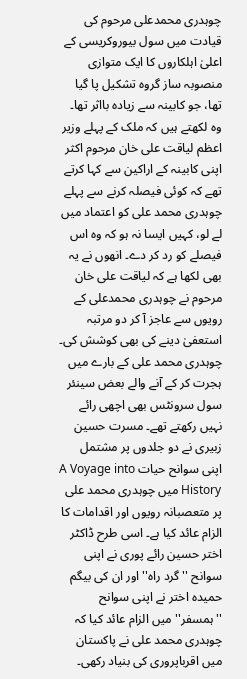چوہدری محمدعلی مرحوم کی قیادت میں سول بیوروکریسی کے اعلیٰ اہلکاروں کا ایک متوازی منصوبہ ساز گروہ تشکیل پا گیا تھا، جو کابینہ سے زیادہ بااثر تھا۔ وہ لکھتے ہیں کہ ملک کے پہلے وزیر اعظم لیاقت علی خان مرحوم اکثر اپنی کابینہ کے اراکین سے کہا کرتے تھے کہ کوئی فیصلہ کرنے سے پہلے چوہدری محمد علی کو اعتماد میں لے لو، کہیں ایسا نہ ہو کہ وہ اس فیصلے کو رد کر دے۔ انھوں نے یہ بھی لکھا ہے کہ لیاقت علی خان مرحوم نے چوہدری محمدعلی کے رویوں سے عاجز آ کر دو مرتبہ استعفیٰ دینے کی بھی کوشش کی۔
چوہدری محمد علی کے بارے میں ہجرت کر کے آنے والے بعض سینئر سول سرونٹس بھی اچھی رائے نہیں رکھتے تھے۔ مسرت حسین زبیری نے دو جلدوں پر مشتمل اپنی سوانح حیات A Voyage into History میں چوہدری محمد علی پر متعصبانہ رویوں اور اقدامات کا الزام عائد کیا ہے۔ اسی طرح ڈاکٹر اختر حسین رائے پوری نے اپنی سوانح ''گرد راہ'' اور ان کی بیگم حمیدہ اختر نے اپنی سوانح ''ہمسفر'' میں الزام عائد کیا کہ چوہدری محمد علی نے پاکستان میں اقرباپروری کی بنیاد رکھی۔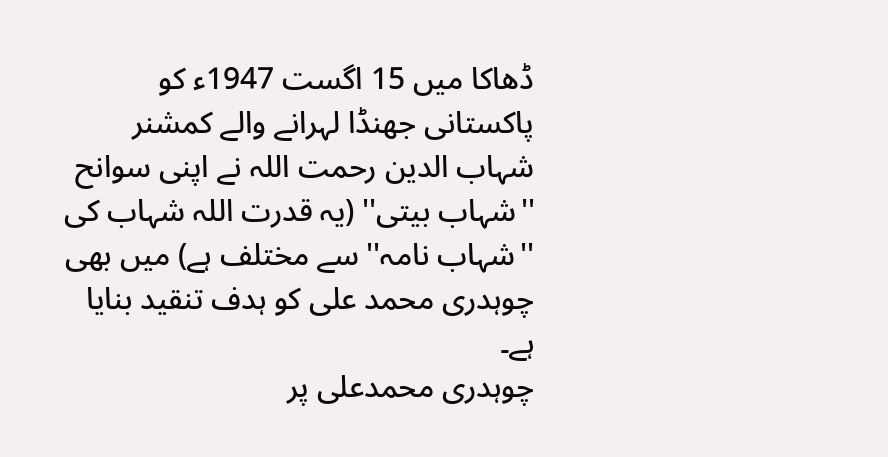ڈھاکا میں 15 اگست 1947ء کو پاکستانی جھنڈا لہرانے والے کمشنر شہاب الدین رحمت اللہ نے اپنی سوانح ''شہاب بیتی'' (یہ قدرت اللہ شہاب کی ''شہاب نامہ'' سے مختلف ہے) میں بھی چوہدری محمد علی کو ہدف تنقید بنایا ہے۔
چوہدری محمدعلی پر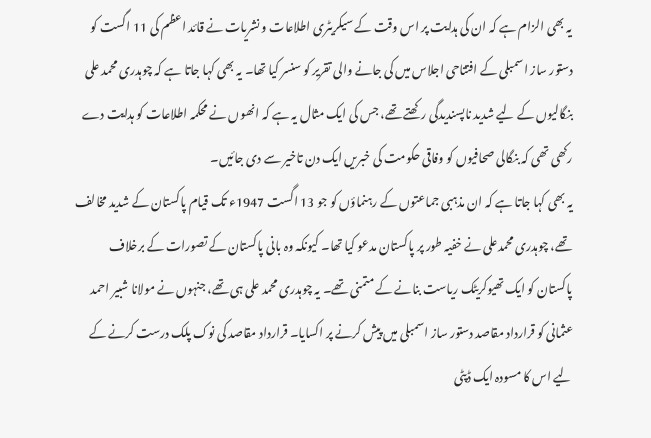یہ بھی الزام ہے کہ ان کی ہدایت پر اس وقت کے سیکریٹری اطلاعات و نشریات نے قائد اعظم کی 11 اگست کو دستور ساز اسمبلی کے افتتاحی اجلاس میں کی جانے والی تقریر کو سنسر کیا تھا۔ یہ بھی کہا جاتا ہے کہ چوہدری محمد علی بنگالیوں کے لیے شدید ناپسندیدگی رکھتے تھے، جس کی ایک مثال یہ ہے کہ انھوں نے محکمہ اطلاعات کو ہدایت دے رکھی تھی کہ بنگالی صحافیوں کو وفاقی حکومت کی خبریں ایک دن تاخیر سے دی جائیں۔
یہ بھی کہا جاتا ہے کہ ان مذہبی جماعتوں کے رہنماؤں کو جو 13 اگست 1947ء تک قیام پاکستان کے شدید مخالف تھے، چوہدری محمدعلی نے خفیہ طور پر پاکستان مدعو کیا تھا۔ کیونکہ وہ بانی پاکستان کے تصورات کے برخلاف پاکستان کو ایک تھیوکریٹک ریاست بنانے کے متمنی تھے۔ یہ چوہدری محمد علی ہی تھے، جنہوں نے مولانا شبیر احمد عثمانی کو قرارداد مقاصد دستور ساز اسمبلی میں پیش کرنے پر اکسایا۔ قرارداد مقاصد کی نوک پلک درست کرنے کے لیے اس کا مسودہ ایک ڈپٹی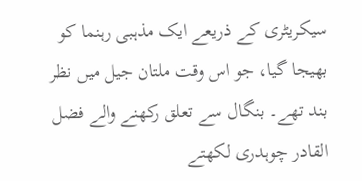سیکریٹری کے ذریعے ایک مذہبی رہنما کو بھیجا گیا، جو اس وقت ملتان جیل میں نظر بند تھے۔ بنگال سے تعلق رکھنے والے فضل القادر چوہدری لکھتے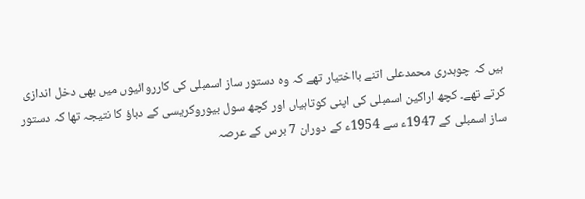ہیں کہ چوہدری محمدعلی اتنے بااختیار تھے کہ وہ دستور ساز اسمبلی کی کارروائیوں میں بھی دخل اندازی کرتے تھے۔ کچھ اراکین اسمبلی کی اپنی کوتاہیاں اور کچھ سول بیوروکریسی کے دباؤ کا نتیجہ تھا کہ دستور ساز اسمبلی کے 1947ء سے 1954ء کے دوران 7 برس کے عرصہ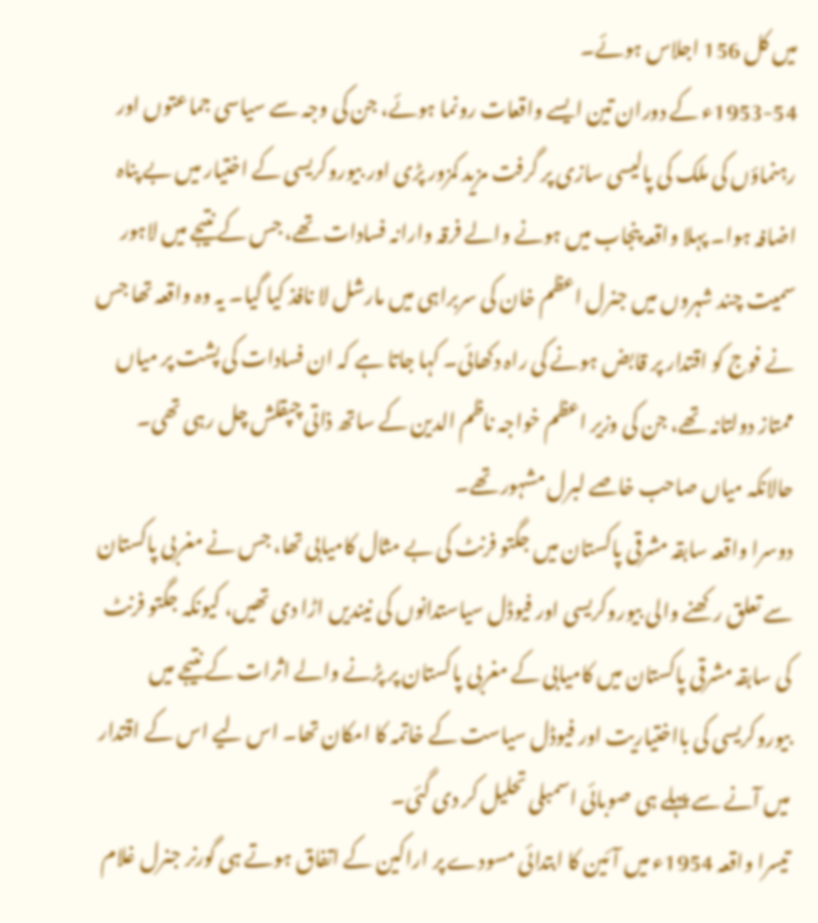میں کل 156 اجلاس ہوئے۔
1953-54ء کے دوران تین ایسے واقعات رونما ہوئے، جن کی وجہ سے سیاسی جماعتوں اور رہنماؤں کی ملک کی پالیسی سازی پر گرفت مزید کمزور پڑی اور بیوروکریسی کے اختیار میں بے پناہ اضافہ ہوا۔ پہلا واقعہ پنجاب میں ہونے والے فرقہ وارانہ فسادات تھے، جس کے نتیجے میں لاہور سمیت چند شہروں میں جنرل اعظم خان کی سربراہی میں مارشل لا نافذ کیا گیا۔ یہ وہ واقعہ تھا جس نے فوج کو اقتدار پر قابض ہونے کی راہ دکھائی۔ کہا جاتا ہے کہ ان فسادات کی پشت پر میاں ممتاز دولتانہ تھے، جن کی وزیر اعظم خواجہ ناظم الدین کے ساتھ ذاتی چپقلش چل رہی تھی۔ حالانکہ میاں صاحب خاصے لبرل مشہور تھے۔
دوسرا واقعہ سابقہ مشرقی پاکستان میں جگتو فرنٹ کی بے مثال کامیابی تھا، جس نے مغربی پاکستان سے تعلق رکھنے والی بیوروکریسی اور فیوڈل سیاستدانوں کی نیندیں اڑا دی تھیں، کیونکہ جگتو فرنٹ کی سابقہ مشرقی پاکستان میں کامیابی کے مغربی پاکستان پر پڑنے والے اثرات کے نتیجے میں بیوروکریسی کی بااختیاریت اور فیوڈل سیاست کے خاتمہ کا امکان تھا۔ اس لیے اس کے اقتدار میں آنے سے پہلے ہی صوبائی اسمبلی تحلیل کر دی گئی۔
تیسرا واقعہ 1954ء میں آئین کا ابتدائی مسودے پر اراکین کے اتفاق ہوتے ہی گورنر جنرل غلام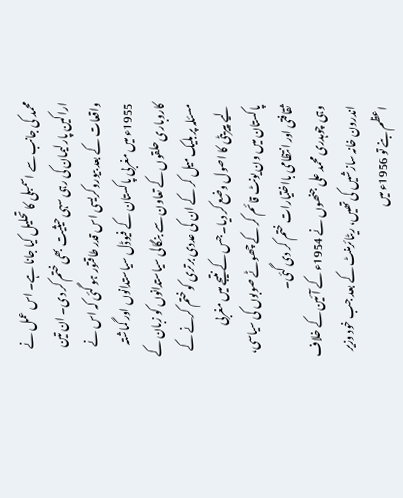محمد کی جانب سے اسمبلی کا تحلیل کیا جانا ہے۔ اس عمل نے اراکین پارلیمان کی رہی سہی حیثیت بھی ختم کر دی۔ ان تین واقعات کے بعد بیوروکریسی اس قدر طاقتور ہو گئی کہ اس نے 1955ء میں مغربی پاکستان کے فیوڈل سیاستدانوں اور گماشتہ کاروباری حلقوں کے تعاون سے بنگالی سیاستدانوں کو زبان کے مسئلہ پر بلیک میل کر کے ان کی عددی برتری کو ختم کرنے کے لیے پیریٹی کا اصول وضع کر دیا۔ جس کے نتیجے میں مغربی پاکستان میں ون یونٹ قائم کر کے چھوٹے صوبوں کی سیاسی، ثقافتی اور انتظامی بااختیارات ختم کر دی گئی۔
وہی چوہدری محمد علی جنھوں نے 1954ء کے آئین کے خلاف اندرون خانہ سازشیں کی تھیں، ریٹائرمنٹ کے بعد جب خود وزیر اعظم بنے تو 1956ء میں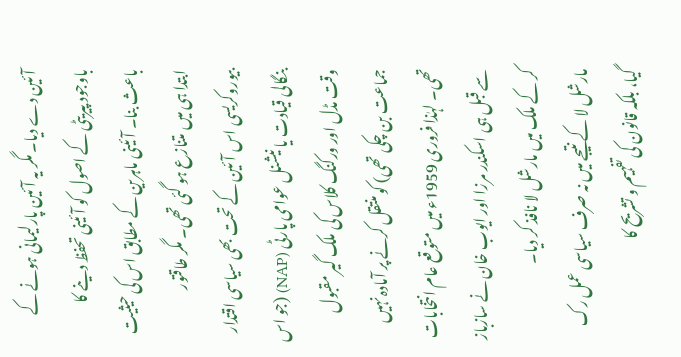آئین دے دیا۔ مگر یہ آئین پارلیمانی ہونے کے باوجود پیریٹی کے اصول کو آئینی تحفظ دینے کا باعث بنا۔ آئینی ماہرین کے مطابق اس کی حیثیت ابتدا ہی میں متنازع ہو گئی تھی۔ مگر طاقتور بیوروکریسی اس آئین کے تحت بھی سیاسی اقتدار بنگالی قیادت یا نیشنل عوامی پارٹی (NAP) (جو اس وقت مڈل اور ورکنگ کلاس کی ملک گیر مقبول جماعت بن چکی تھی) کو منتقل کرنے پر آمادہ نہیں تھی۔ لہٰذا فروری 1959ء میں متوقع عام انتخابات سے قبل ہی اسکندر مرزا اور ایوب خان نے سازباز کر کے ملک میں مارشل لا نافذ کر دیا۔
مارشل لا کے نتیجے میں نہ صرف سیاسی عمل رک گیا، بلکہ قانون کی تفہیم و تشریح کا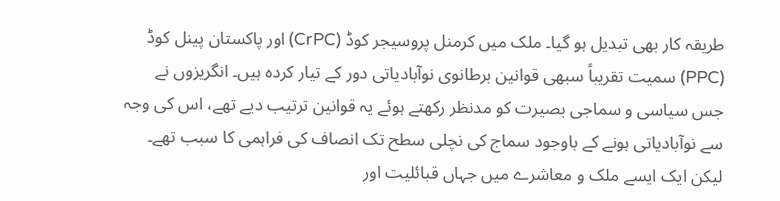طریقہ کار بھی تبدیل ہو گیا۔ ملک میں کرمنل پروسیجر کوڈ (CrPC) اور پاکستان پینل کوڈ (PPC) سمیت تقریباً سبھی قوانین برطانوی نوآبادیاتی دور کے تیار کردہ ہیں۔ انگریزوں نے جس سیاسی و سماجی بصیرت کو مدنظر رکھتے ہوئے یہ قوانین ترتیب دیے تھے، اس کی وجہ سے نوآبادیاتی ہونے کے باوجود سماج کی نچلی سطح تک انصاف کی فراہمی کا سبب تھے۔ لیکن ایک ایسے ملک و معاشرے میں جہاں قبائلیت اور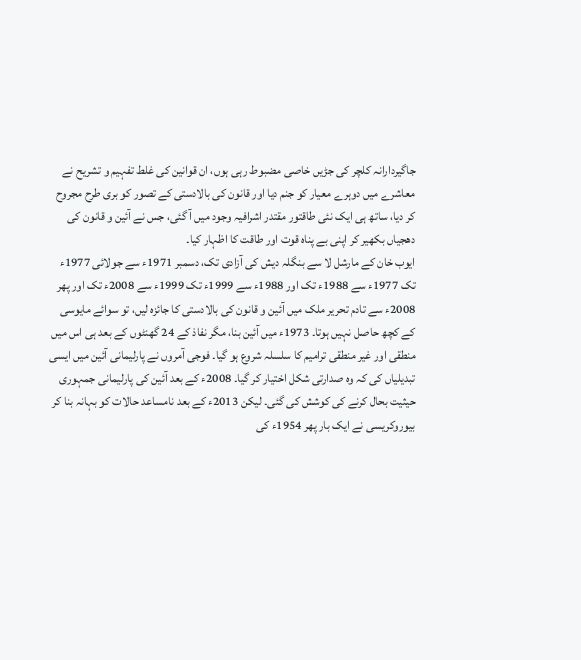جاگیردارانہ کلچر کی جڑیں خاصی مضبوط رہی ہوں، ان قوانین کی غلط تفہیم و تشریح نے معاشرے میں دوہرے معیار کو جنم دیا اور قانون کی بالادستی کے تصور کو بری طرح مجروح کر دیا، ساتھ ہی ایک نئی طاقتور مقتدر اشرافیہ وجود میں آ گئی، جس نے آئین و قانون کی دھجیاں بکھیر کر اپنی بے پناہ قوت اور طاقت کا اظہار کیا۔
ایوب خان کے مارشل لا سے بنگلہ دیش کی آزادی تک، دسمبر 1971ء سے جولائی 1977ء تک 1977ء سے 1988ء تک اور 1988ء سے 1999ء تک 1999ء سے 2008ء تک اور پھر 2008ء سے تادم تحریر ملک میں آئین و قانون کی بالادستی کا جائزہ لیں، تو سوائے مایوسی کے کچھ حاصل نہیں ہوتا۔ 1973ء میں آئین بنا، مگر نفاذ کے 24 گھنٹوں کے بعد ہی اس میں منطقی اور غیر منطقی ترامیم کا سلسلہ شروع ہو گیا۔ فوجی آمروں نے پارلیمانی آئین میں ایسی تبدیلیاں کی کہ وہ صدارتی شکل اختیار کر گیا۔ 2008ء کے بعد آئین کی پارلیمانی جمہوری حیثیت بحال کرنے کی کوشش کی گئی۔ لیکن 2013ء کے بعد نامساعد حالات کو بہانہ بنا کر بیوروکریسی نے ایک بار پھر 1954ء کی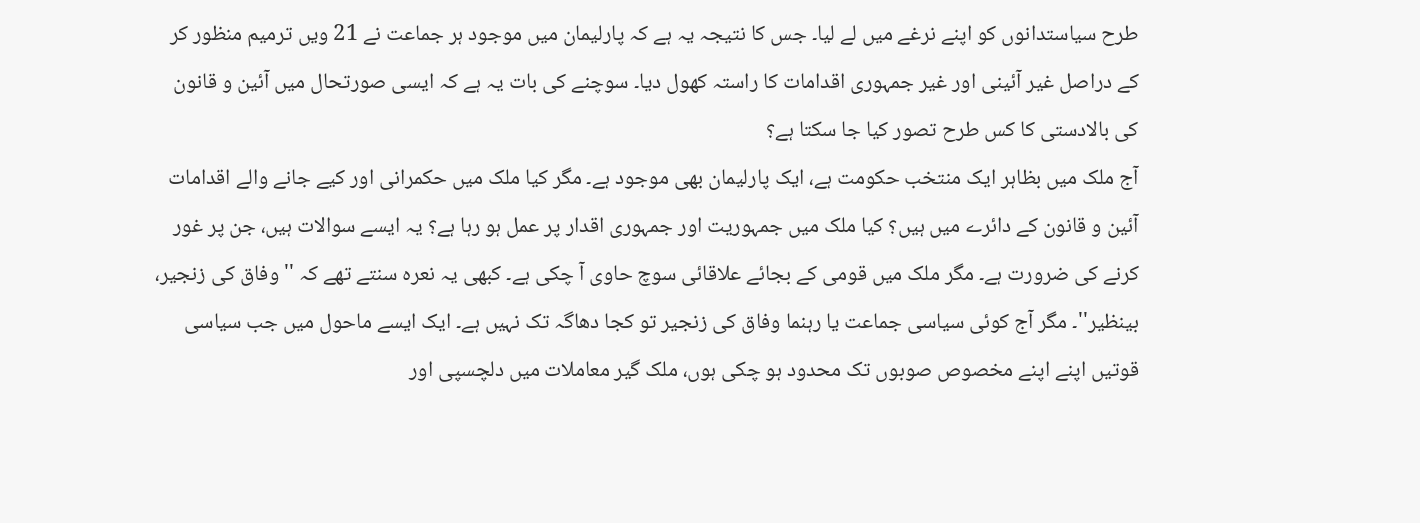طرح سیاستدانوں کو اپنے نرغے میں لے لیا۔ جس کا نتیجہ یہ ہے کہ پارلیمان میں موجود ہر جماعت نے 21 ویں ترمیم منظور کر کے دراصل غیر آئینی اور غیر جمہوری اقدامات کا راستہ کھول دیا۔ سوچنے کی بات یہ ہے کہ ایسی صورتحال میں آئین و قانون کی بالادستی کا کس طرح تصور کیا جا سکتا ہے؟
آج ملک میں بظاہر ایک منتخب حکومت ہے، ایک پارلیمان بھی موجود ہے۔ مگر کیا ملک میں حکمرانی اور کیے جانے والے اقدامات آئین و قانون کے دائرے میں ہیں؟ کیا ملک میں جمہوریت اور جمہوری اقدار پر عمل ہو رہا ہے؟ یہ ایسے سوالات ہیں، جن پر غور کرنے کی ضرورت ہے۔ مگر ملک میں قومی کے بجائے علاقائی سوچ حاوی آ چکی ہے۔ کبھی یہ نعرہ سنتے تھے کہ ''وفاق کی زنجیر، بینظیر''۔ مگر آج کوئی سیاسی جماعت یا رہنما وفاق کی زنجیر تو کجا دھاگہ تک نہیں ہے۔ ایک ایسے ماحول میں جب سیاسی قوتیں اپنے اپنے مخصوص صوبوں تک محدود ہو چکی ہوں، ملک گیر معاملات میں دلچسپی اور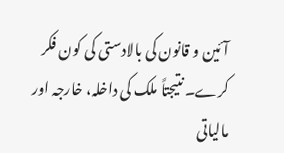آئین و قانون کی بالادستی کی کون فکر کرے۔ نتیجتاً ملک کی داخلہ، خارجہ اور مالیاتی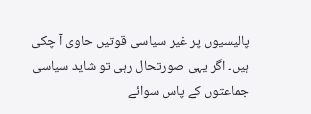پالیسیوں پر غیر سیاسی قوتیں حاوی آ چکی ہیں۔ اگر یہی صورتحال رہی تو شاید سیاسی جماعتوں کے پاس سوائے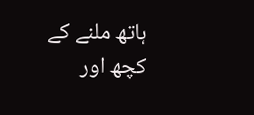ہاتھ ملنے کے کچھ اور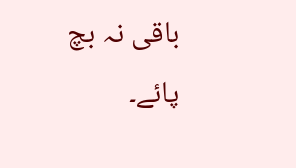باقی نہ بچ پائے۔